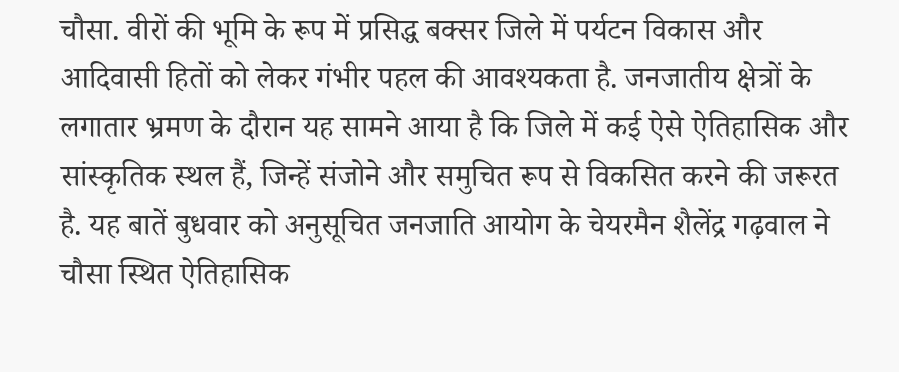चौसा. वीरों की भूमि के रूप में प्रसिद्ध बक्सर जिले में पर्यटन विकास और आदिवासी हितों को लेकर गंभीर पहल की आवश्यकता है. जनजातीय क्षेत्रों के लगातार भ्रमण के दौरान यह सामने आया है कि जिले में कई ऐसे ऐतिहासिक और सांस्कृतिक स्थल हैं, जिन्हें संजोने और समुचित रूप से विकसित करने की जरूरत है. यह बातें बुधवार को अनुसूचित जनजाति आयोग के चेयरमैन शैलेंद्र गढ़वाल ने चौसा स्थित ऐतिहासिक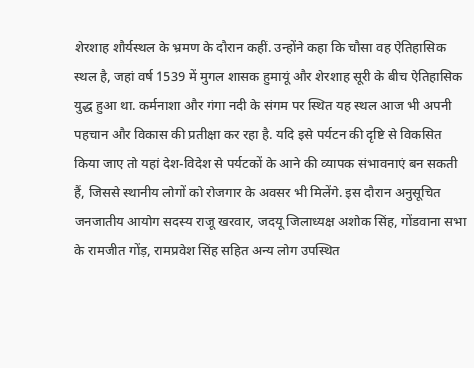शेरशाह शौर्यस्थल के भ्रमण के दौरान कहीं. उन्होंने कहा कि चौसा वह ऐतिहासिक स्थल है, जहां वर्ष 1539 में मुगल शासक हुमायूं और शेरशाह सूरी के बीच ऐतिहासिक युद्ध हुआ था. कर्मनाशा और गंगा नदी के संगम पर स्थित यह स्थल आज भी अपनी पहचान और विकास की प्रतीक्षा कर रहा है. यदि इसे पर्यटन की दृष्टि से विकसित किया जाए तो यहां देश-विदेश से पर्यटकों के आने की व्यापक संभावनाएं बन सकती हैं, जिससे स्थानीय लोगों को रोजगार के अवसर भी मिलेंगे. इस दौरान अनुसूचित जनजातीय आयोग सदस्य राजू खरवार, जदयू जिलाध्यक्ष अशोक सिंह, गोंडवाना सभा के रामजीत गोंड़, रामप्रवेश सिंह सहित अन्य लोग उपस्थित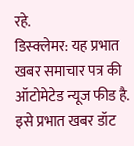रहे.
डिस्क्लेमर: यह प्रभात खबर समाचार पत्र की ऑटोमेटेड न्यूज फीड है. इसे प्रभात खबर डॉट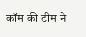कॉम की टीम ने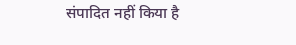संपादित नहीं किया है